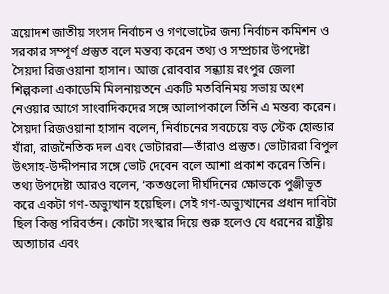ত্রয়োদশ জাতীয় সংসদ নির্বাচন ও গণভোটের জন্য নির্বাচন কমিশন ও সরকার সম্পূর্ণ প্রস্তুত বলে মন্তব্য করেন তথ্য ও সম্প্রচার উপদেষ্টা সৈয়দা রিজওয়ানা হাসান। আজ রোববার সন্ধ্যায় রংপুর জেলা শিল্পকলা একাডেমি মিলনায়তনে একটি মতবিনিময় সভায় অংশ নেওয়ার আগে সাংবাদিকদের সঙ্গে আলাপকালে তিনি এ মন্তব্য করেন।
সৈয়দা রিজওয়ানা হাসান বলেন, নির্বাচনের সবচেয়ে বড় স্টেক হোল্ডার যাঁরা, রাজনৈতিক দল এবং ভোটাররা—তাঁরাও প্রস্তুত। ভোটাররা বিপুল উৎসাহ-উদ্দীপনার সঙ্গে ভোট দেবেন বলে আশা প্রকাশ করেন তিনি।
তথ্য উপদেষ্টা আরও বলেন, ‘কতগুলো দীর্ঘদিনের ক্ষোভকে পুঞ্জীভূত করে একটা গণ-অভ্যুত্থান হয়েছিল। সেই গণ-অভ্যুত্থানের প্রধান দাবিটা ছিল কিন্তু পরিবর্তন। কোটা সংস্কার দিয়ে শুরু হলেও যে ধরনের রাষ্ট্রীয় অত্যাচার এবং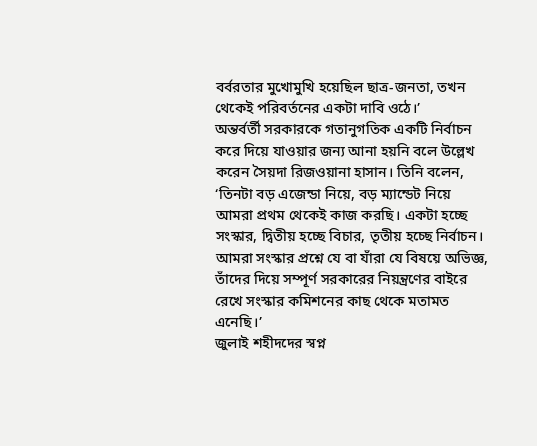বর্বরতার মুখোমুখি হয়েছিল ছাত্র-জনতা, তখন থেকেই পরিবর্তনের একটা দাবি ওঠে।’
অন্তর্বর্তী সরকারকে গতানুগতিক একটি নির্বাচন করে দিয়ে যাওয়ার জন্য আনা হয়নি বলে উল্লেখ করেন সৈয়দা রিজওয়ানা হাসান। তিনি বলেন, ‘তিনটা বড় এজেন্ডা নিয়ে, বড় ম্যান্ডেট নিয়ে আমরা প্রথম থেকেই কাজ করছি। একটা হচ্ছে সংস্কার, দ্বিতীয় হচ্ছে বিচার, তৃতীয় হচ্ছে নির্বাচন। আমরা সংস্কার প্রশ্নে যে বা যাঁরা যে বিষয়ে অভিজ্ঞ, তাঁদের দিয়ে সম্পূর্ণ সরকারের নিয়ন্ত্রণের বাইরে রেখে সংস্কার কমিশনের কাছ থেকে মতামত এনেছি।’
জুলাই শহীদদের স্বপ্ন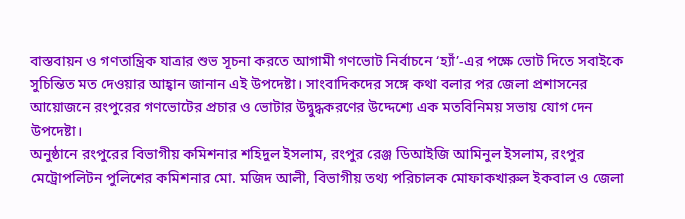বাস্তবায়ন ও গণতান্ত্রিক যাত্রার শুভ সূচনা করতে আগামী গণভোট নির্বাচনে ‘হ্যাঁ’-এর পক্ষে ভোট দিতে সবাইকে সুচিন্তিত মত দেওয়ার আহ্বান জানান এই উপদেষ্টা। সাংবাদিকদের সঙ্গে কথা বলার পর জেলা প্রশাসনের আয়োজনে রংপুরের গণভোটের প্রচার ও ভোটার উদ্বুদ্ধকরণের উদ্দেশ্যে এক মতবিনিময় সভায় যোগ দেন উপদেষ্টা।
অনুষ্ঠানে রংপুরের বিভাগীয় কমিশনার শহিদুল ইসলাম, রংপুর রেঞ্জ ডিআইজি আমিনুল ইসলাম, রংপুর মেট্রোপলিটন পুলিশের কমিশনার মো. মজিদ আলী, বিভাগীয় তথ্য পরিচালক মোফাকখারুল ইকবাল ও জেলা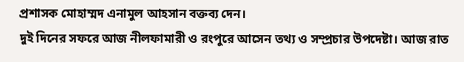প্রশাসক মোহাম্মদ এনামুল আহসান বক্তব্য দেন।
দুই দিনের সফরে আজ নীলফামারী ও রংপুরে আসেন তথ্য ও সম্প্রচার উপদেষ্টা। আজ রাত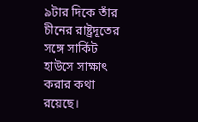৯টার দিকে তাঁর চীনের রাষ্ট্রদূতের সঙ্গে সার্কিট হাউসে সাক্ষাৎ করার কথা রয়েছে।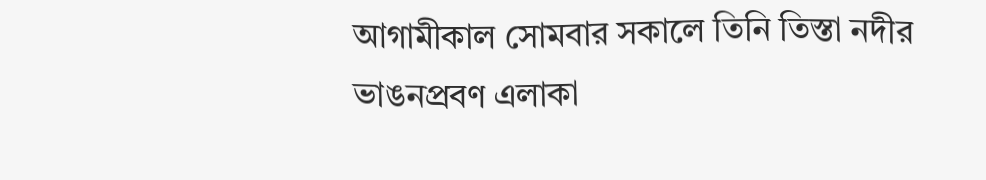আগামীকাল সোমবার সকালে তিনি তিস্তা নদীর ভাঙনপ্রবণ এলাকা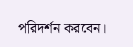পরিদর্শন করবেন।